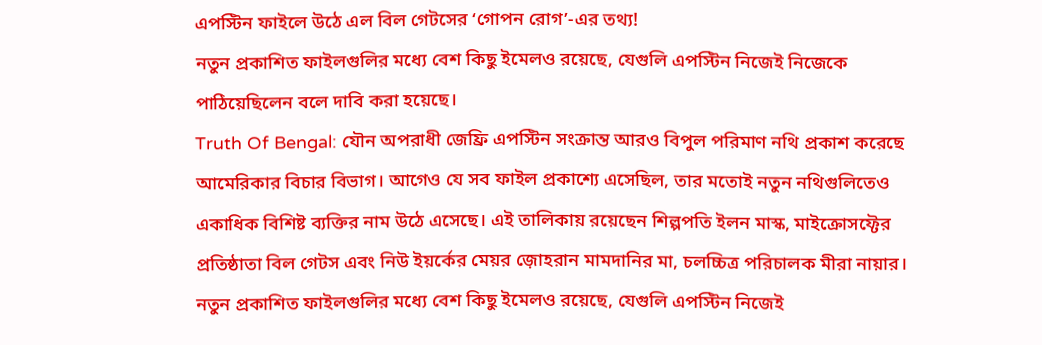এপস্টিন ফাইলে উঠে এল বিল গেটসের ‘গোপন রোগ’-এর তথ্য!
নতুন প্রকাশিত ফাইলগুলির মধ্যে বেশ কিছু ইমেলও রয়েছে, যেগুলি এপস্টিন নিজেই নিজেকে পাঠিয়েছিলেন বলে দাবি করা হয়েছে।
Truth Of Bengal: যৌন অপরাধী জেফ্রি এপস্টিন সংক্রান্ত আরও বিপুল পরিমাণ নথি প্রকাশ করেছে আমেরিকার বিচার বিভাগ। আগেও যে সব ফাইল প্রকাশ্যে এসেছিল, তার মতোই নতুন নথিগুলিতেও একাধিক বিশিষ্ট ব্যক্তির নাম উঠে এসেছে। এই তালিকায় রয়েছেন শিল্পপতি ইলন মাস্ক, মাইক্রোসফ্টের প্রতিষ্ঠাতা বিল গেটস এবং নিউ ইয়র্কের মেয়র জ়োহরান মামদানির মা, চলচ্চিত্র পরিচালক মীরা নায়ার।
নতুন প্রকাশিত ফাইলগুলির মধ্যে বেশ কিছু ইমেলও রয়েছে, যেগুলি এপস্টিন নিজেই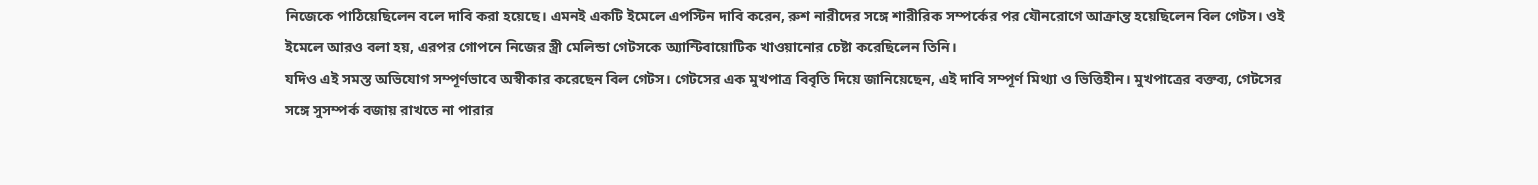নিজেকে পাঠিয়েছিলেন বলে দাবি করা হয়েছে। এমনই একটি ইমেলে এপস্টিন দাবি করেন, রুশ নারীদের সঙ্গে শারীরিক সম্পর্কের পর যৌনরোগে আক্রান্ত হয়েছিলেন বিল গেটস। ওই ইমেলে আরও বলা হয়, এরপর গোপনে নিজের স্ত্রী মেলিন্ডা গেটসকে অ্যান্টিবায়োটিক খাওয়ানোর চেষ্টা করেছিলেন তিনি।
যদিও এই সমস্ত অভিযোগ সম্পূর্ণভাবে অস্বীকার করেছেন বিল গেটস। গেটসের এক মুখপাত্র বিবৃতি দিয়ে জানিয়েছেন, এই দাবি সম্পূর্ণ মিথ্যা ও ভিত্তিহীন। মুখপাত্রের বক্তব্য, গেটসের সঙ্গে সুসম্পর্ক বজায় রাখতে না পারার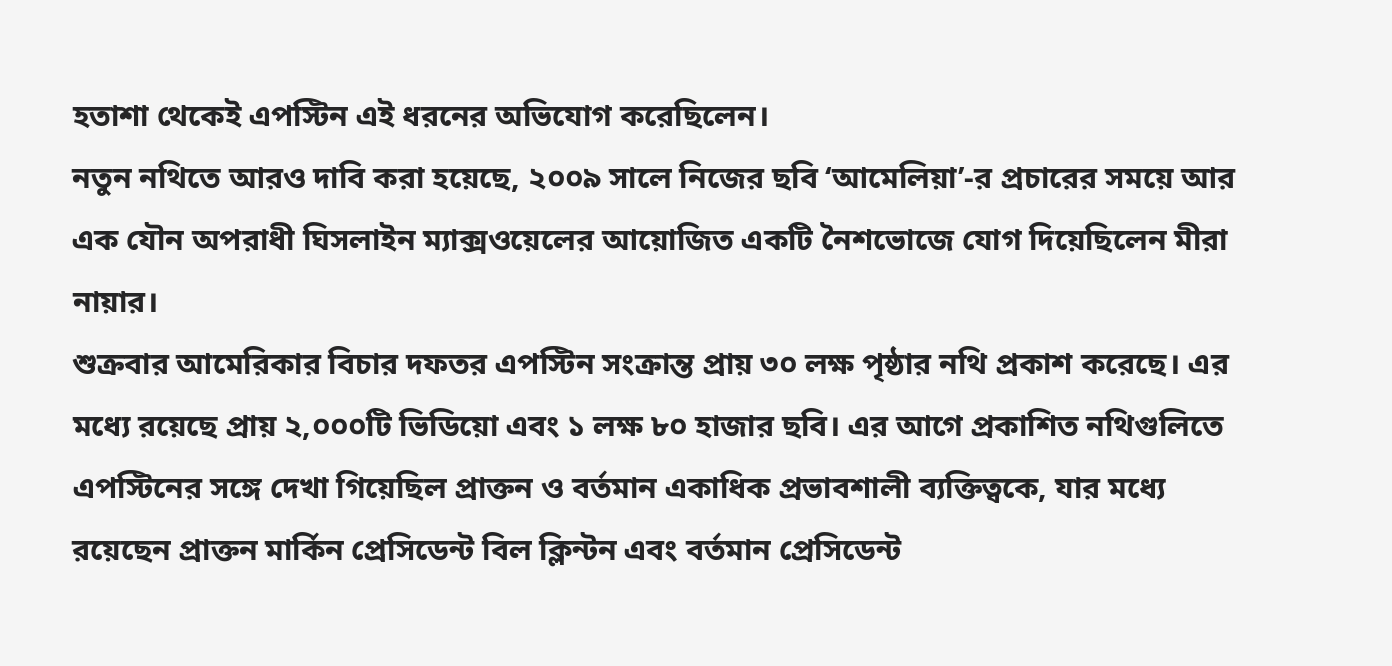হতাশা থেকেই এপস্টিন এই ধরনের অভিযোগ করেছিলেন।
নতুন নথিতে আরও দাবি করা হয়েছে, ২০০৯ সালে নিজের ছবি ‘আমেলিয়া’-র প্রচারের সময়ে আর এক যৌন অপরাধী ঘিসলাইন ম্যাক্সওয়েলের আয়োজিত একটি নৈশভোজে যোগ দিয়েছিলেন মীরা নায়ার।
শুক্রবার আমেরিকার বিচার দফতর এপস্টিন সংক্রান্ত প্রায় ৩০ লক্ষ পৃষ্ঠার নথি প্রকাশ করেছে। এর মধ্যে রয়েছে প্রায় ২,০০০টি ভিডিয়ো এবং ১ লক্ষ ৮০ হাজার ছবি। এর আগে প্রকাশিত নথিগুলিতে এপস্টিনের সঙ্গে দেখা গিয়েছিল প্রাক্তন ও বর্তমান একাধিক প্রভাবশালী ব্যক্তিত্বকে, যার মধ্যে রয়েছেন প্রাক্তন মার্কিন প্রেসিডেন্ট বিল ক্লিন্টন এবং বর্তমান প্রেসিডেন্ট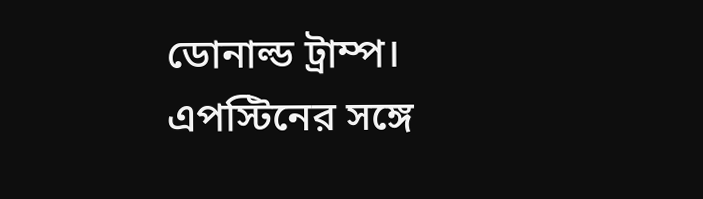ডোনাল্ড ট্রাম্প।
এপস্টিনের সঙ্গে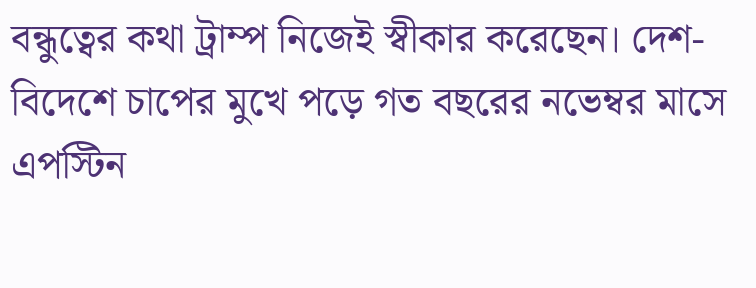বন্ধুত্বের কথা ট্রাম্প নিজেই স্বীকার করেছেন। দেশ-বিদেশে চাপের মুখে পড়ে গত বছরের নভেম্বর মাসে এপস্টিন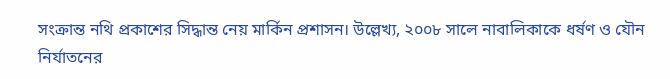সংক্রান্ত নথি প্রকাশের সিদ্ধান্ত নেয় মার্কিন প্রশাসন। উল্লেখ্য, ২০০৮ সালে নাবালিকাকে ধর্ষণ ও যৌন নির্যাতনের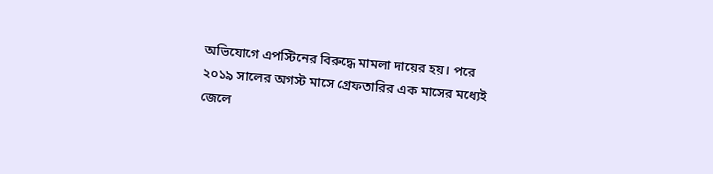অভিযোগে এপস্টিনের বিরুদ্ধে মামলা দায়ের হয়। পরে ২০১৯ সালের অগস্ট মাসে গ্রেফতারির এক মাসের মধ্যেই জেলে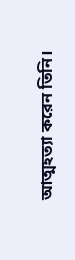আত্মহত্যা করেন তিনি।